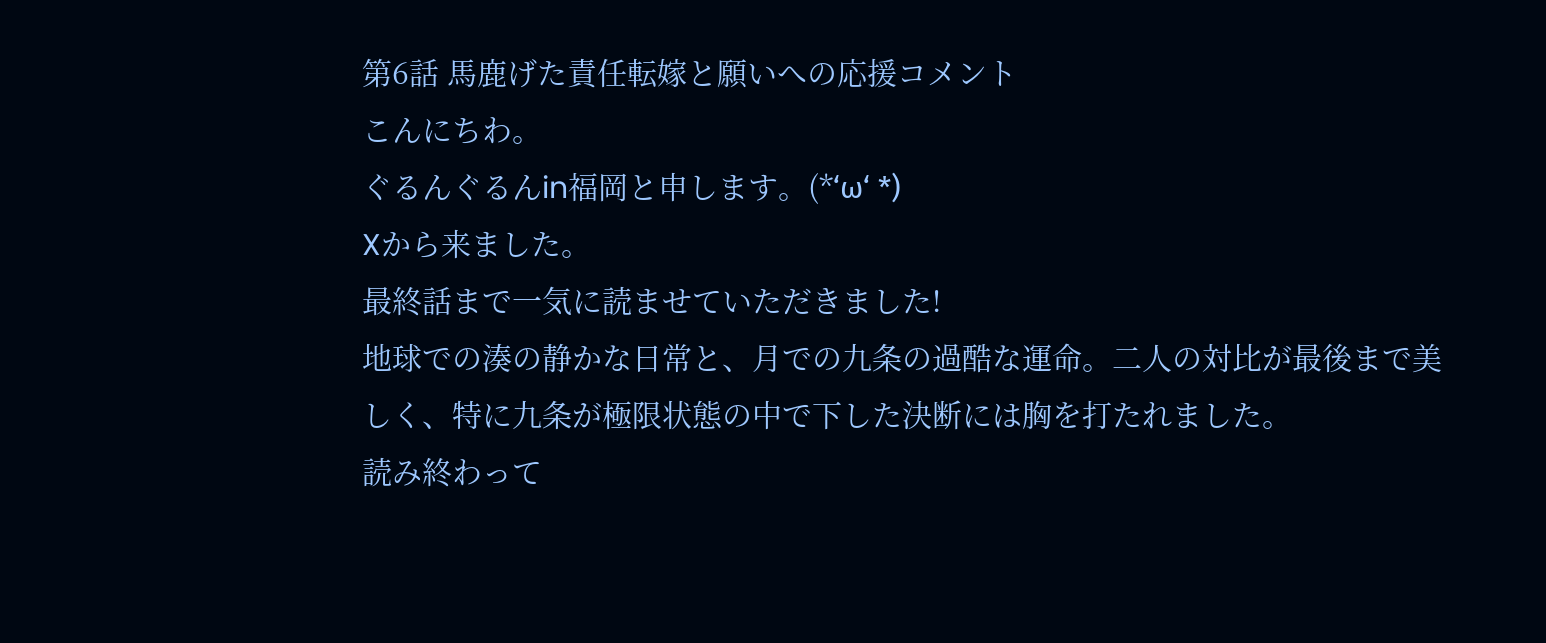第6話 馬鹿げた責任転嫁と願いへの応援コメント
こんにちわ。
ぐるんぐるんin福岡と申します。(*‘ω‘ *)
Xから来ました。
最終話まで一気に読ませていただきました!
地球での湊の静かな日常と、月での九条の過酷な運命。二人の対比が最後まで美しく、特に九条が極限状態の中で下した決断には胸を打たれました。
読み終わって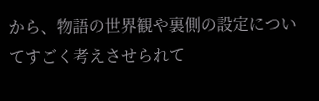から、物語の世界観や裏側の設定についてすごく考えさせられて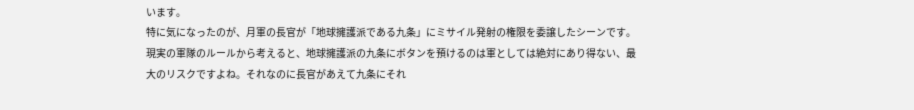います。
特に気になったのが、月軍の長官が「地球擁護派である九条」にミサイル発射の権限を委譲したシーンです。
現実の軍隊のルールから考えると、地球擁護派の九条にボタンを預けるのは軍としては絶対にあり得ない、最大のリスクですよね。それなのに長官があえて九条にそれ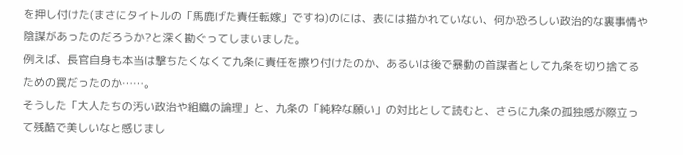を押し付けた(まさにタイトルの「馬鹿げた責任転嫁」ですね)のには、表には描かれていない、何か恐ろしい政治的な裏事情や陰謀があったのだろうか?と深く勘ぐってしまいました。
例えば、長官自身も本当は撃ちたくなくて九条に責任を擦り付けたのか、あるいは後で暴動の首謀者として九条を切り捨てるための罠だったのか……。
そうした「大人たちの汚い政治や組織の論理」と、九条の「純粋な願い」の対比として読むと、さらに九条の孤独感が際立って残酷で美しいなと感じまし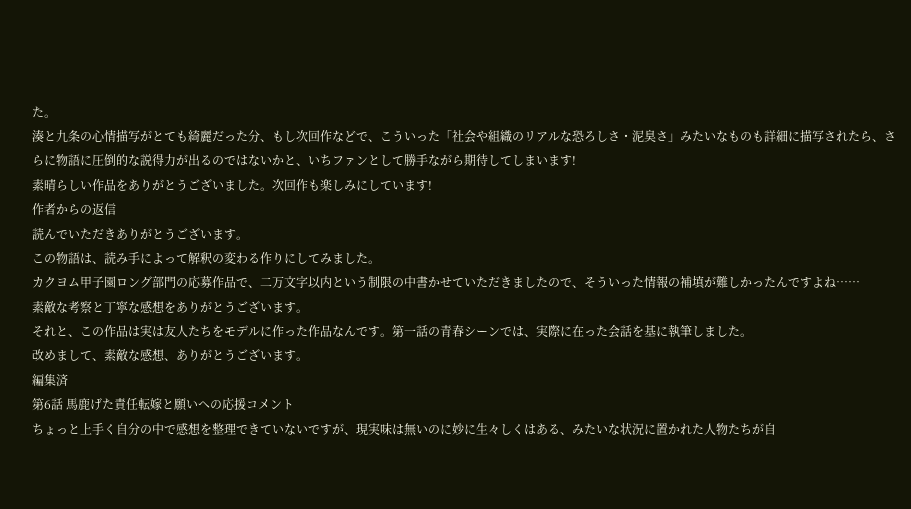た。
湊と九条の心情描写がとても綺麗だった分、もし次回作などで、こういった「社会や組織のリアルな恐ろしさ・泥臭さ」みたいなものも詳細に描写されたら、さらに物語に圧倒的な説得力が出るのではないかと、いちファンとして勝手ながら期待してしまいます!
素晴らしい作品をありがとうございました。次回作も楽しみにしています!
作者からの返信
読んでいただきありがとうございます。
この物語は、読み手によって解釈の変わる作りにしてみました。
カクヨム甲子園ロング部門の応募作品で、二万文字以内という制限の中書かせていただきましたので、そういった情報の補填が難しかったんですよね……
素敵な考察と丁寧な感想をありがとうございます。
それと、この作品は実は友人たちをモデルに作った作品なんです。第一話の青春シーンでは、実際に在った会話を基に執筆しました。
改めまして、素敵な感想、ありがとうございます。
編集済
第6話 馬鹿げた責任転嫁と願いへの応援コメント
ちょっと上手く自分の中で感想を整理できていないですが、現実味は無いのに妙に生々しくはある、みたいな状況に置かれた人物たちが自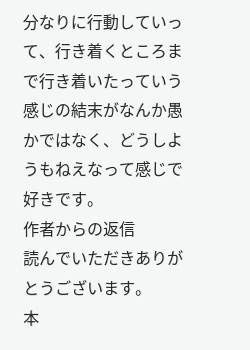分なりに行動していって、行き着くところまで行き着いたっていう感じの結末がなんか愚かではなく、どうしようもねえなって感じで好きです。
作者からの返信
読んでいただきありがとうございます。
本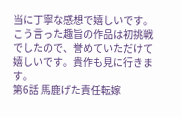当に丁寧な感想で嬉しいです。
こう言った趣旨の作品は初挑戦でしたので、誉めていただけて嬉しいです。貴作も見に行きます。
第6話 馬鹿げた責任転嫁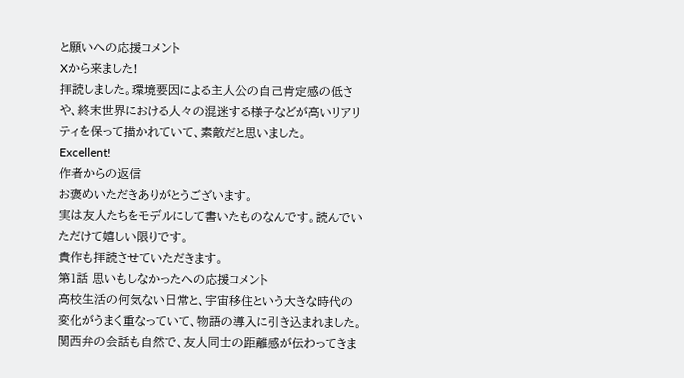と願いへの応援コメント
Xから来ました!
拝読しました。環境要因による主人公の自己肯定感の低さや、終末世界における人々の混迷する様子などが高いリアリティを保って描かれていて、素敵だと思いました。
Excellent!
作者からの返信
お褒めいただきありがとうございます。
実は友人たちをモデルにして書いたものなんです。読んでいただけて嬉しい限りです。
貴作も拝読させていただきます。
第1話 思いもしなかったへの応援コメント
高校生活の何気ない日常と、宇宙移住という大きな時代の変化がうまく重なっていて、物語の導入に引き込まれました。関西弁の会話も自然で、友人同士の距離感が伝わってきま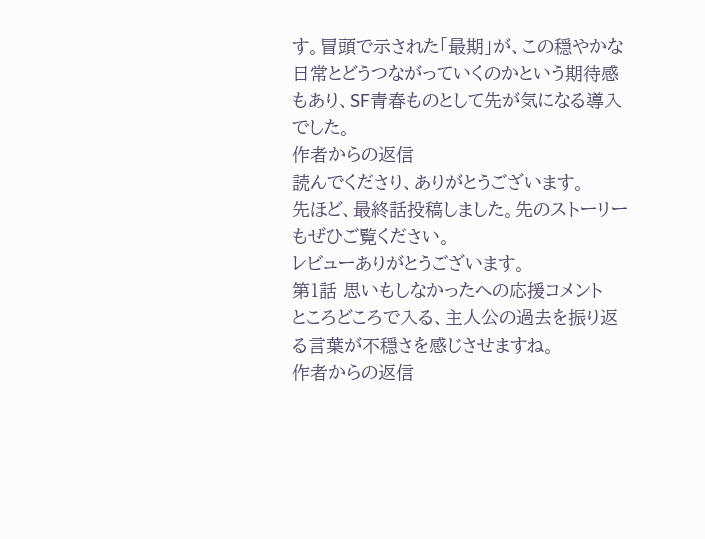す。冒頭で示された「最期」が、この穏やかな日常とどうつながっていくのかという期待感もあり、SF青春ものとして先が気になる導入でした。
作者からの返信
読んでくださり、ありがとうございます。
先ほど、最終話投稿しました。先のストーリーもぜひご覧ください。
レビューありがとうございます。
第1話 思いもしなかったへの応援コメント
ところどころで入る、主人公の過去を振り返る言葉が不穏さを感じさせますね。
作者からの返信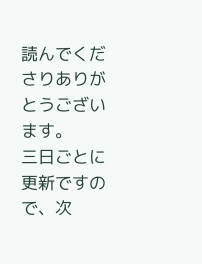読んでくださりありがとうございます。
三日ごとに更新ですので、次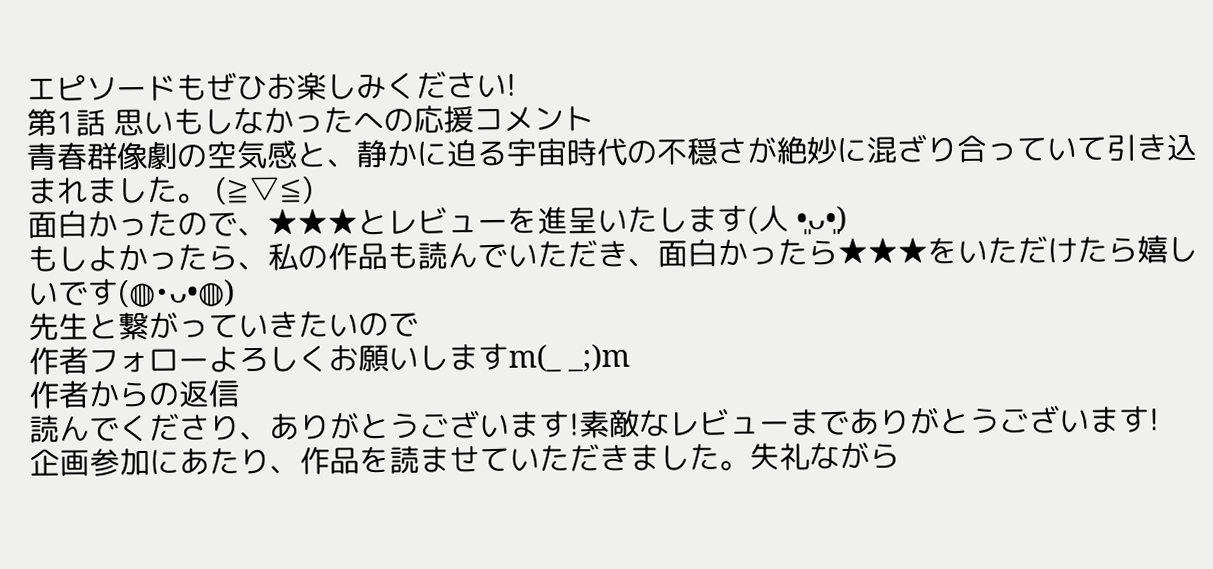エピソードもぜひお楽しみください!
第1話 思いもしなかったへの応援コメント
青春群像劇の空気感と、静かに迫る宇宙時代の不穏さが絶妙に混ざり合っていて引き込まれました。 (≧▽≦)
面白かったので、★★★とレビューを進呈いたします(人 •͈ᴗ•͈)
もしよかったら、私の作品も読んでいただき、面白かったら★★★をいただけたら嬉しいです(◍•ᴗ•◍)
先生と繋がっていきたいので
作者フォローよろしくお願いしますm(_ _;)m
作者からの返信
読んでくださり、ありがとうございます!素敵なレビューまでありがとうございます!
企画参加にあたり、作品を読ませていただきました。失礼ながら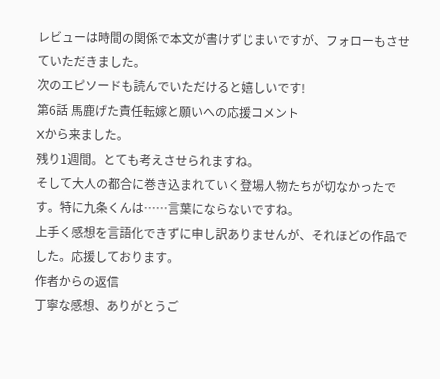レビューは時間の関係で本文が書けずじまいですが、フォローもさせていただきました。
次のエピソードも読んでいただけると嬉しいです!
第6話 馬鹿げた責任転嫁と願いへの応援コメント
Xから来ました。
残り1週間。とても考えさせられますね。
そして大人の都合に巻き込まれていく登場人物たちが切なかったです。特に九条くんは……言葉にならないですね。
上手く感想を言語化できずに申し訳ありませんが、それほどの作品でした。応援しております。
作者からの返信
丁寧な感想、ありがとうご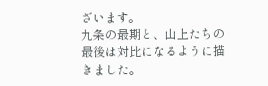ざいます。
九条の最期と、山上たちの最後は対比になるように描きました。